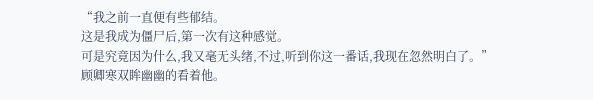“我之前一直便有些郁结。
这是我成为僵尸后,第一次有这种感觉。
可是究竟因为什么,我又毫无头绪,不过,听到你这一番话,我现在忽然明白了。”
顾卿寒双眸幽幽的看着他。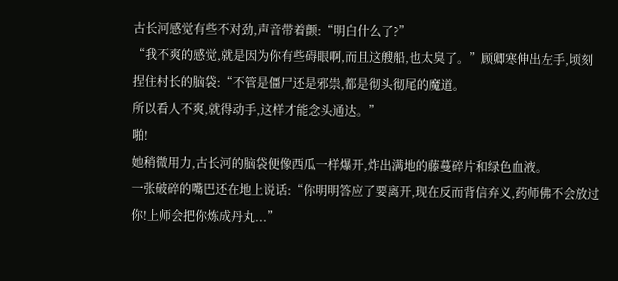古长河感觉有些不对劲,声音带着颤:“明白什么了?”
“我不爽的感觉,就是因为你有些碍眼啊,而且这艘船,也太臭了。”顾卿寒伸出左手,顷刻捏住村长的脑袋:“不管是僵尸还是邪祟,都是彻头彻尾的魔道。
所以看人不爽,就得动手,这样才能念头通达。”
啪!
她稍微用力,古长河的脑袋便像西瓜一样爆开,炸出满地的藤蔓碎片和绿色血液。
一张破碎的嘴巴还在地上说话:“你明明答应了要离开,现在反而背信弃义,药师佛不会放过你!上师会把你炼成丹丸...”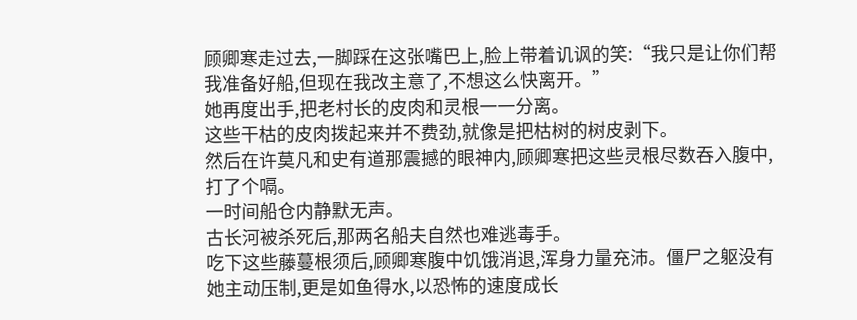顾卿寒走过去,一脚踩在这张嘴巴上,脸上带着讥讽的笑:“我只是让你们帮我准备好船,但现在我改主意了,不想这么快离开。”
她再度出手,把老村长的皮肉和灵根一一分离。
这些干枯的皮肉拨起来并不费劲,就像是把枯树的树皮剥下。
然后在许莫凡和史有道那震撼的眼神内,顾卿寒把这些灵根尽数吞入腹中,打了个嗝。
一时间船仓内静默无声。
古长河被杀死后,那两名船夫自然也难逃毒手。
吃下这些藤蔓根须后,顾卿寒腹中饥饿消退,浑身力量充沛。僵尸之躯没有她主动压制,更是如鱼得水,以恐怖的速度成长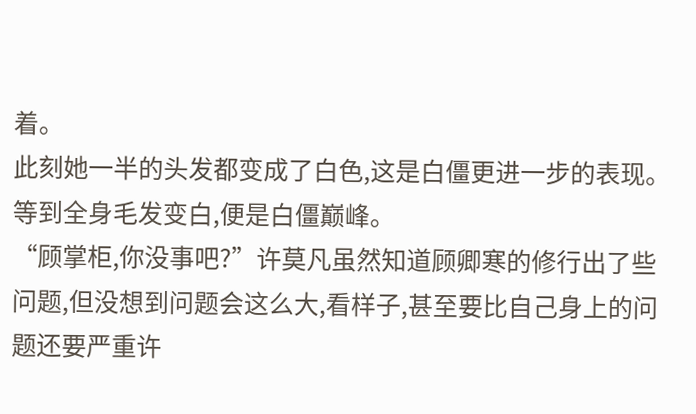着。
此刻她一半的头发都变成了白色,这是白僵更进一步的表现。
等到全身毛发变白,便是白僵巅峰。
“顾掌柜,你没事吧?”许莫凡虽然知道顾卿寒的修行出了些问题,但没想到问题会这么大,看样子,甚至要比自己身上的问题还要严重许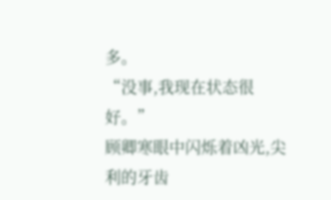多。
“没事,我现在状态很好。”
顾卿寒眼中闪烁着凶光,尖利的牙齿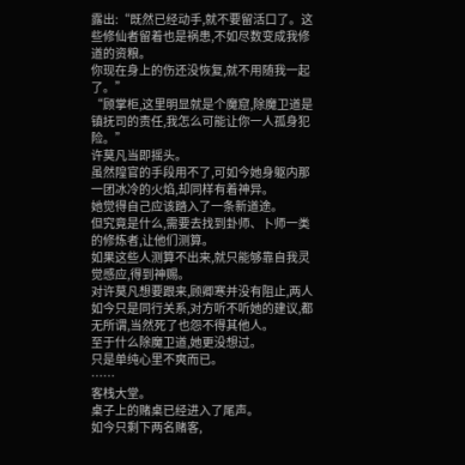露出:“既然已经动手,就不要留活口了。这些修仙者留着也是祸患,不如尽数变成我修道的资粮。
你现在身上的伤还没恢复,就不用随我一起了。”
“顾掌柜,这里明显就是个魔窟,除魔卫道是镇抚司的责任,我怎么可能让你一人孤身犯险。”
许莫凡当即摇头。
虽然隍官的手段用不了,可如今她身躯内那一团冰冷的火焰,却同样有着神异。
她觉得自己应该踏入了一条新道途。
但究竟是什么,需要去找到卦师、卜师一类的修炼者,让他们测算。
如果这些人测算不出来,就只能够靠自我灵觉感应,得到神赐。
对许莫凡想要跟来,顾卿寒并没有阻止,两人如今只是同行关系,对方听不听她的建议,都无所谓,当然死了也怨不得其他人。
至于什么除魔卫道,她更没想过。
只是单纯心里不爽而已。
……
客栈大堂。
桌子上的赌桌已经进入了尾声。
如今只剩下两名赌客,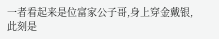一者看起来是位富家公子哥,身上穿金戴银,此刻是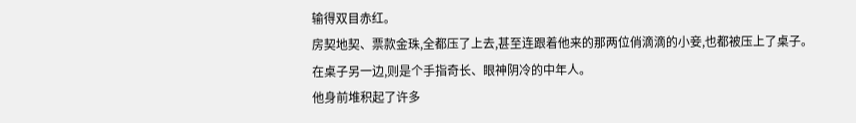输得双目赤红。
房契地契、票款金珠,全都压了上去,甚至连跟着他来的那两位俏滴滴的小妾,也都被压上了桌子。
在桌子另一边,则是个手指奇长、眼神阴冷的中年人。
他身前堆积起了许多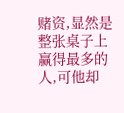赌资,显然是整张桌子上赢得最多的人,可他却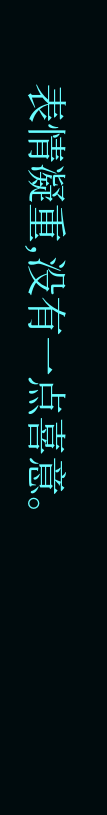表情凝重,没有一点喜意。